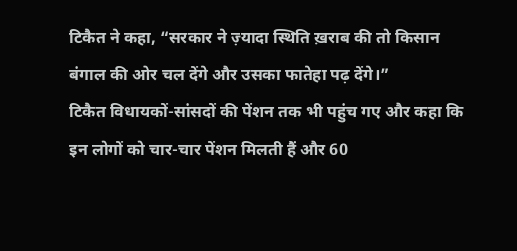टिकैत ने कहा, “सरकार ने ज़्यादा स्थिति ख़राब की तो किसान बंगाल की ओर चल देंगे और उसका फातेहा पढ़ देंगे।”
टिकैत विधायकों-सांसदों की पेंशन तक भी पहुंच गए और कहा कि इन लोगों को चार-चार पेंशन मिलती हैं और 60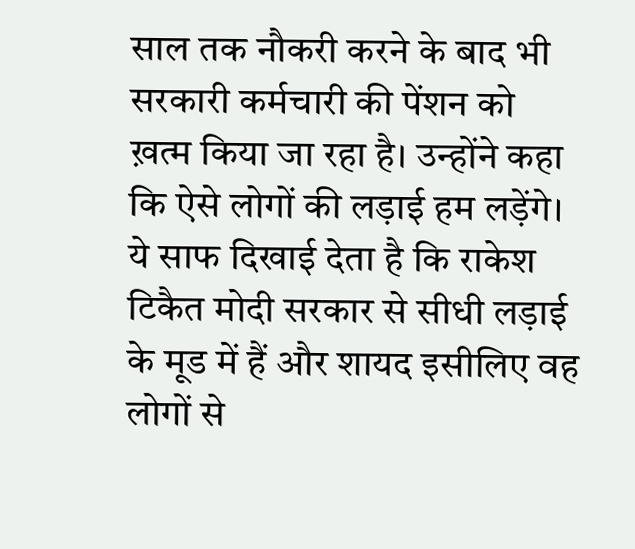साल तक नौकरी करने के बाद भी सरकारी कर्मचारी की पेंशन को ख़त्म किया जा रहा है। उन्होंने कहा कि ऐसे लोगों की लड़ाई हम लड़ेंगे।
ये साफ दिखाई देता है कि राकेश टिकैत मोदी सरकार से सीधी लड़ाई के मूड में हैं और शायद इसीलिए वह लोगों से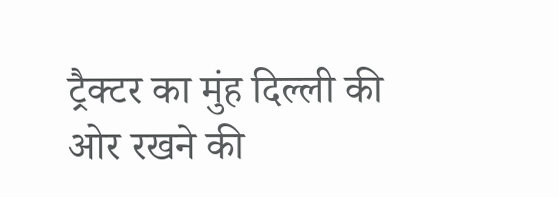ट्रैक्टर का मुंह दिल्ली की ओर रखने की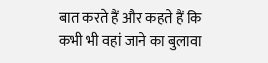बात करते हैं और कहते हैं कि कभी भी वहां जाने का बुलावा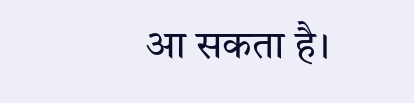आ सकता है।